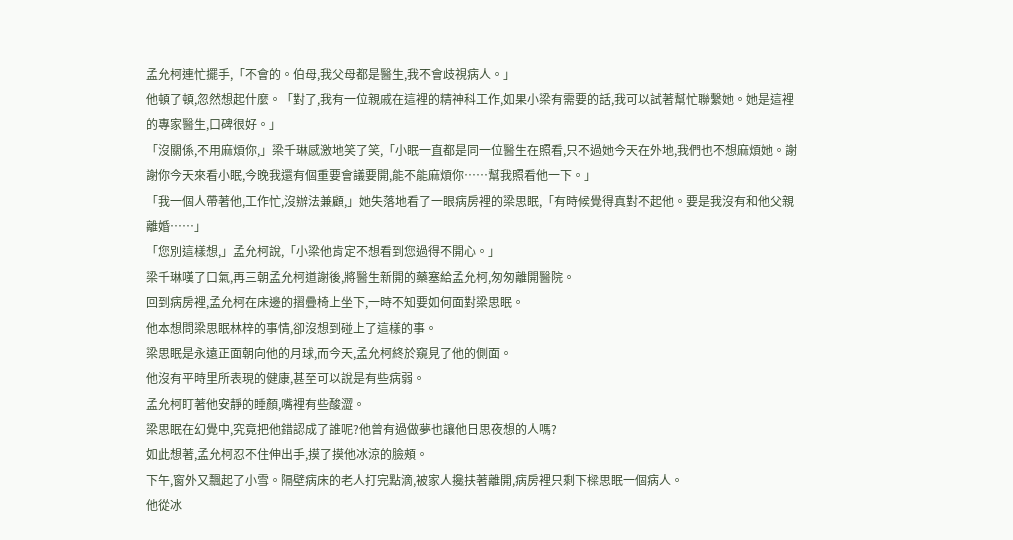孟允柯連忙擺手,「不會的。伯母,我父母都是醫生,我不會歧視病人。」
他頓了頓,忽然想起什麼。「對了,我有一位親戚在這裡的精神科工作,如果小梁有需要的話,我可以試著幫忙聯繫她。她是這裡的專家醫生,口碑很好。」
「沒關係,不用麻煩你,」梁千琳感激地笑了笑,「小眠一直都是同一位醫生在照看,只不過她今天在外地,我們也不想麻煩她。謝謝你今天來看小眠,今晚我還有個重要會議要開,能不能麻煩你……幫我照看他一下。」
「我一個人帶著他,工作忙,沒辦法兼顧,」她失落地看了一眼病房裡的梁思眠,「有時候覺得真對不起他。要是我沒有和他父親離婚……」
「您別這樣想,」孟允柯說,「小梁他肯定不想看到您過得不開心。」
梁千琳嘆了口氣,再三朝孟允柯道謝後,將醫生新開的藥塞給孟允柯,匆匆離開醫院。
回到病房裡,孟允柯在床邊的摺疊椅上坐下,一時不知要如何面對梁思眠。
他本想問梁思眠林梓的事情,卻沒想到碰上了這樣的事。
梁思眠是永遠正面朝向他的月球,而今天,孟允柯終於窺見了他的側面。
他沒有平時里所表現的健康,甚至可以說是有些病弱。
孟允柯盯著他安靜的睡顏,嘴裡有些酸澀。
梁思眠在幻覺中,究竟把他錯認成了誰呢?他曾有過做夢也讓他日思夜想的人嗎?
如此想著,孟允柯忍不住伸出手,摸了摸他冰涼的臉頰。
下午,窗外又飄起了小雪。隔壁病床的老人打完點滴,被家人攙扶著離開,病房裡只剩下樑思眠一個病人。
他從冰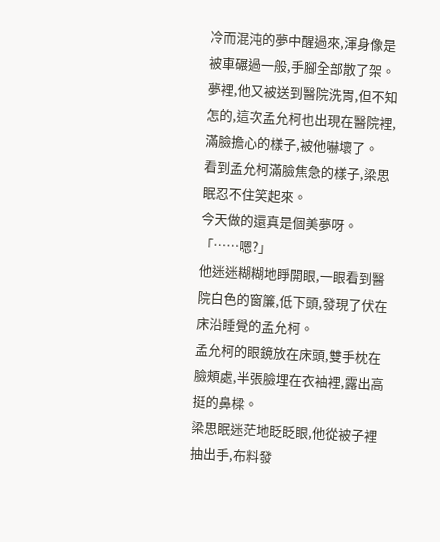冷而混沌的夢中醒過來,渾身像是被車碾過一般,手腳全部散了架。
夢裡,他又被送到醫院洗胃,但不知怎的,這次孟允柯也出現在醫院裡,滿臉擔心的樣子,被他嚇壞了。
看到孟允柯滿臉焦急的樣子,梁思眠忍不住笑起來。
今天做的還真是個美夢呀。
「……嗯?」
他迷迷糊糊地睜開眼,一眼看到醫院白色的窗簾,低下頭,發現了伏在床沿睡覺的孟允柯。
孟允柯的眼鏡放在床頭,雙手枕在臉頰處,半張臉埋在衣袖裡,露出高挺的鼻樑。
梁思眠迷茫地眨眨眼,他從被子裡抽出手,布料發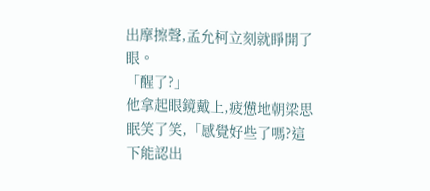出摩擦聲,孟允柯立刻就睜開了眼。
「醒了?」
他拿起眼鏡戴上,疲憊地朝梁思眠笑了笑,「感覺好些了嗎?這下能認出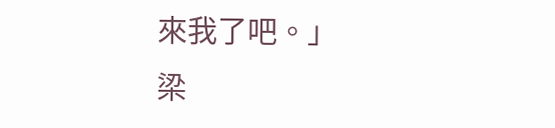來我了吧。」
梁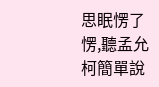思眠愣了愣,聽孟允柯簡單說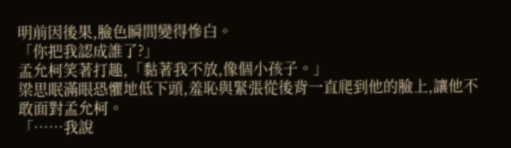明前因後果,臉色瞬間變得慘白。
「你把我認成誰了?」
孟允柯笑著打趣,「黏著我不放,像個小孩子。」
梁思眠滿眼恐懼地低下頭,羞恥與緊張從後背一直爬到他的臉上,讓他不敢面對孟允柯。
「……我說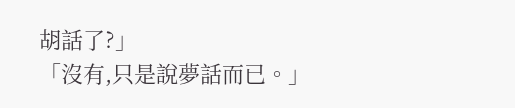胡話了?」
「沒有,只是說夢話而已。」